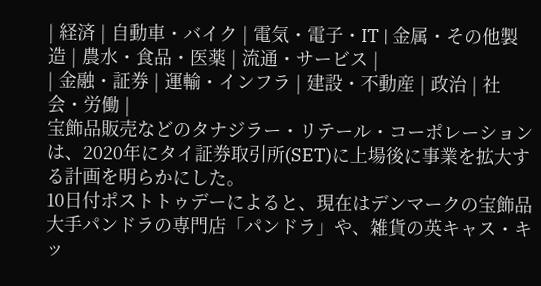| 経済 | 自動車・バイク | 電気・電子・IT | 金属・その他製造 | 農水・食品・医薬 | 流通・サービス |
| 金融・証券 | 運輸・インフラ | 建設・不動産 | 政治 | 社会・労働 |
宝飾品販売などのタナジラー・リテール・コーポレーションは、2020年にタイ証券取引所(SET)に上場後に事業を拡大する計画を明らかにした。
10日付ポストトゥデーによると、現在はデンマークの宝飾品大手パンドラの専門店「パンドラ」や、雑貨の英キャス・キッ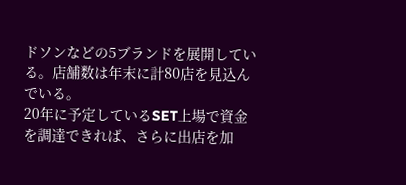ドソンなどの5ブランドを展開している。店舗数は年末に計80店を見込んでいる。
20年に予定しているSET上場で資金を調達できれば、さらに出店を加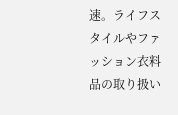速。ライフスタイルやファッション衣料品の取り扱い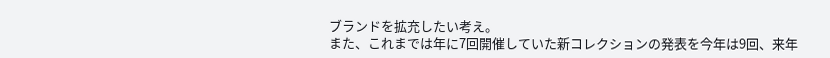ブランドを拡充したい考え。
また、これまでは年に7回開催していた新コレクションの発表を今年は9回、来年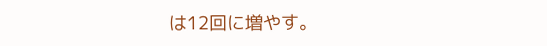は12回に増やす。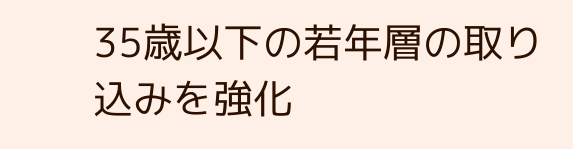35歳以下の若年層の取り込みを強化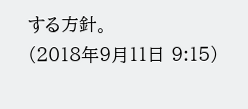する方針。
(2018年9月11日 9:15)